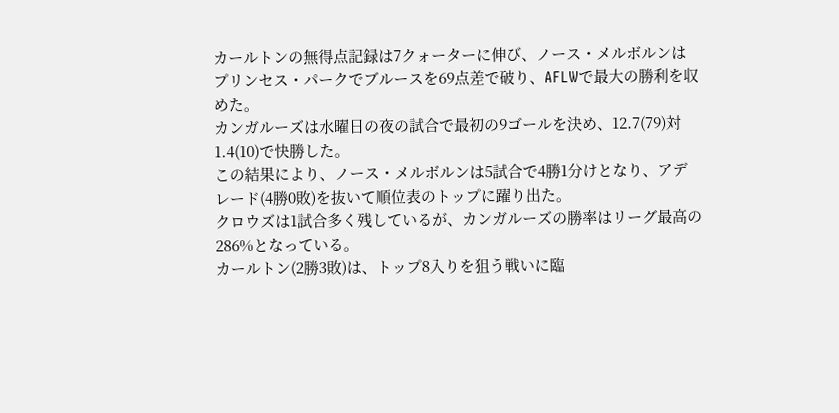カールトンの無得点記録は7クォーターに伸び、ノース・メルボルンはプリンセス・パークでブルースを69点差で破り、AFLWで最大の勝利を収めた。
カンガルーズは水曜日の夜の試合で最初の9ゴールを決め、12.7(79)対1.4(10)で快勝した。
この結果により、ノース・メルボルンは5試合で4勝1分けとなり、アデレード(4勝0敗)を抜いて順位表のトップに躍り出た。
クロウズは1試合多く残しているが、カンガルーズの勝率はリーグ最高の286%となっている。
カールトン(2勝3敗)は、トップ8入りを狙う戦いに臨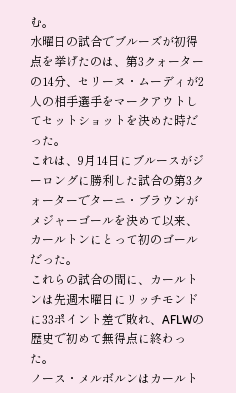む。
水曜日の試合でブルーズが初得点を挙げたのは、第3クォーターの14分、セリーヌ・ムーディが2人の相手選手をマークアウトしてセットショットを決めた時だった。
これは、9月14日にブルースがジーロングに勝利した試合の第3クォーターでターニ・ブラウンがメジャーゴールを決めて以来、カールトンにとって初のゴールだった。
これらの試合の間に、カールトンは先週木曜日にリッチモンドに33ポイント差で敗れ、AFLWの歴史で初めて無得点に終わった。
ノース・メルボルンはカールト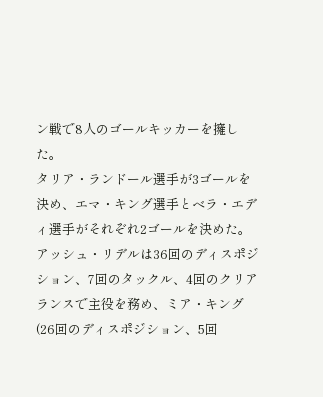ン戦で8人のゴールキッカーを擁した。
タリア・ランドール選手が3ゴールを決め、エマ・キング選手とベラ・エディ選手がそれぞれ2ゴールを決めた。
アッシュ・リデルは36回のディスポジション、7回のタックル、4回のクリアランスで主役を務め、ミア・キング(26回のディスポジション、5回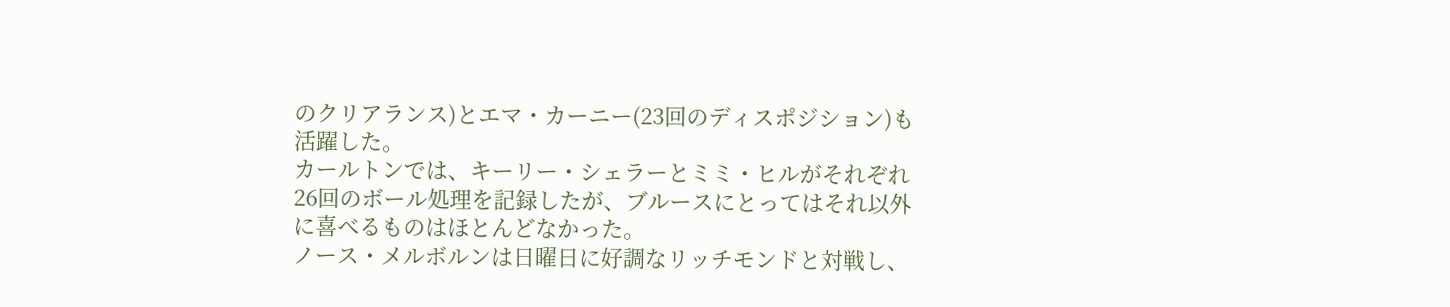のクリアランス)とエマ・カーニー(23回のディスポジション)も活躍した。
カールトンでは、キーリー・シェラーとミミ・ヒルがそれぞれ26回のボール処理を記録したが、ブルースにとってはそれ以外に喜べるものはほとんどなかった。
ノース・メルボルンは日曜日に好調なリッチモンドと対戦し、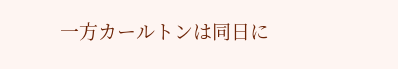一方カールトンは同日に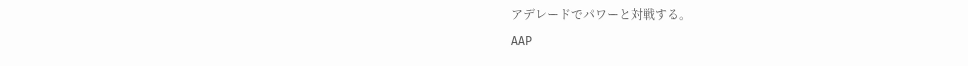アデレードでパワーと対戦する。
AAP